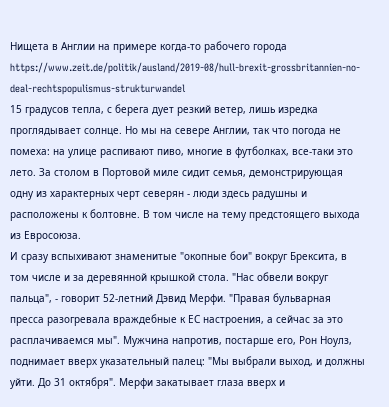Нищета в Англии на примере когда-то рабочего города
https://www.zeit.de/politik/ausland/2019-08/hull-brexit-grossbritannien-no-deal-rechtspopulismus-strukturwandel
15 градусов тепла, с берега дует резкий ветер, лишь изредка проглядывает солнце. Но мы на севере Англии, так что погода не помеха: на улице распивают пиво, многие в футболках, все-таки это лето. За столом в Портовой миле сидит семья, демонстрирующая одну из характерных черт северян - люди здесь радушны и расположены к болтовне. В том числе на тему предстоящего выхода из Евросоюза.
И сразу вспыхивают знаменитые "окопные бои" вокруг Брексита, в том числе и за деревянной крышкой стола. "Нас обвели вокруг пальца", - говорит 52-летний Дэвид Мерфи. "Правая бульварная пресса разогревала враждебные к ЕС настроения, а сейчас за это расплачиваемся мы". Мужчина напротив, постарше его, Рон Ноулз, поднимает вверх указательный палец: "Мы выбрали выход, и должны уйти. До 31 октября". Мерфи закатывает глаза вверх и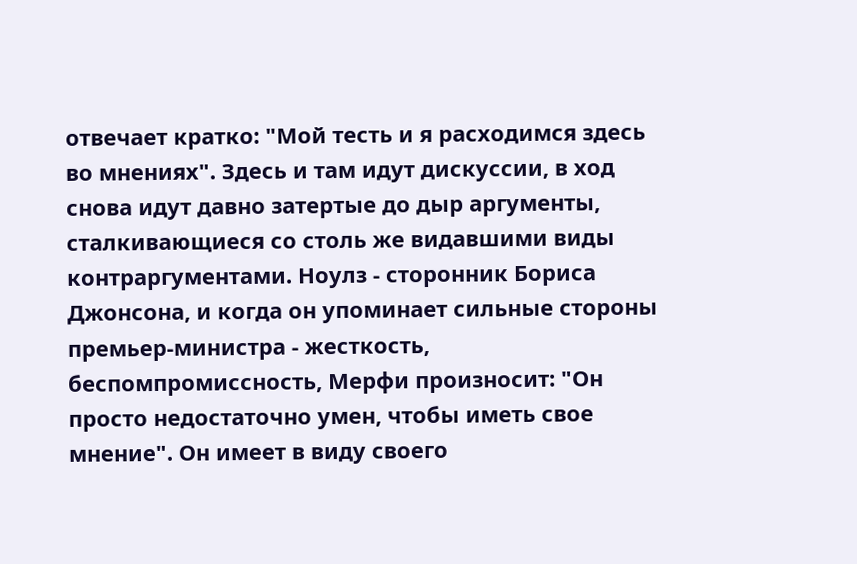отвечает кратко: "Мой тесть и я расходимся здесь во мнениях". Здесь и там идут дискуссии, в ход снова идут давно затертые до дыр аргументы, сталкивающиеся со столь же видавшими виды контраргументами. Ноулз - сторонник Бориса Джонсона, и когда он упоминает сильные стороны премьер-министра - жесткость, беспомпромиссность, Мерфи произносит: "Он просто недостаточно умен, чтобы иметь свое мнение". Он имеет в виду своего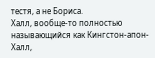тестя, а не Бориса.
Халл, вообще-то полностью называющийся как Кингстон-апон-Халл,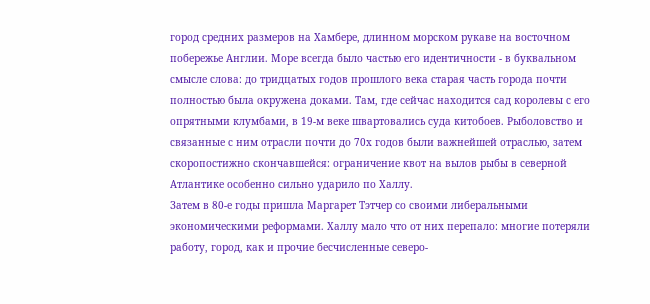город средних размеров на Хамбере, длинном морском рукаве на восточном побережье Англии. Море всегда было частью его идентичности - в буквальном смысле слова: до тридцатых годов прошлого века старая часть города почти полностью была окружена доками. Там, где сейчас находится сад королевы с его опрятными клумбами, в 19-м веке швартовались суда китобоев. Рыболовство и связанные с ним отрасли почти до 70х годов были важнейшей отраслью, затем скоропостижно скончавшейся: ограничение квот на вылов рыбы в северной Атлантике особенно сильно ударило по Халлу.
Затем в 80-е годы пришла Маргарет Тэтчер со своими либеральными экономическими реформами. Халлу мало что от них перепало: многие потеряли работу, город, как и прочие бесчисленные северо-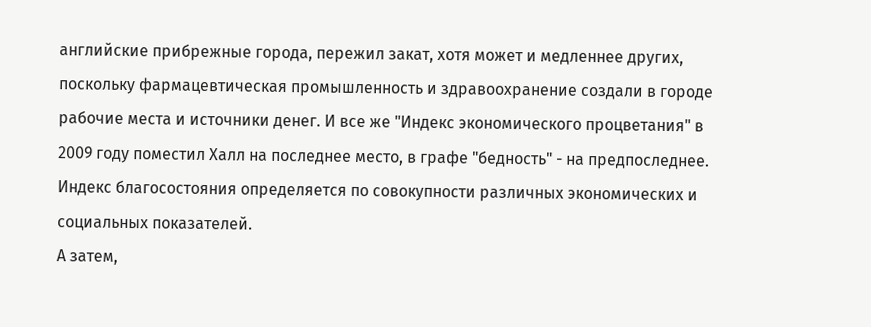английские прибрежные города, пережил закат, хотя может и медленнее других, поскольку фармацевтическая промышленность и здравоохранение создали в городе рабочие места и источники денег. И все же "Индекс экономического процветания" в 2009 году поместил Халл на последнее место, в графе "бедность" - на предпоследнее. Индекс благосостояния определяется по совокупности различных экономических и социальных показателей.
А затем,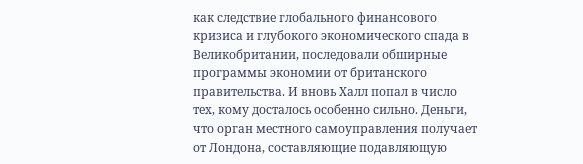как следствие глобального финансового кризиса и глубокого экономического спада в Великобритании, последовали обширные программы экономии от британского правительства. И вновь Халл попал в число тех, кому досталось особенно сильно. Деньги, что орган местного самоуправления получает от Лондона, составляющие подавляющую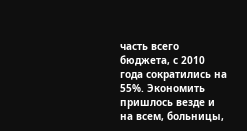часть всего бюджета, с 2010 года сократились на 55%. Экономить пришлось везде и на всем, больницы,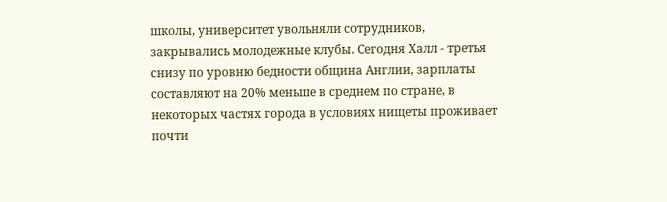школы, университет увольняли сотрудников, закрывались молодежные клубы. Сегодня Халл - третья снизу по уровню бедности община Англии, зарплаты составляют на 20% меньше в среднем по стране, в некоторых частях города в условиях нищеты проживает почти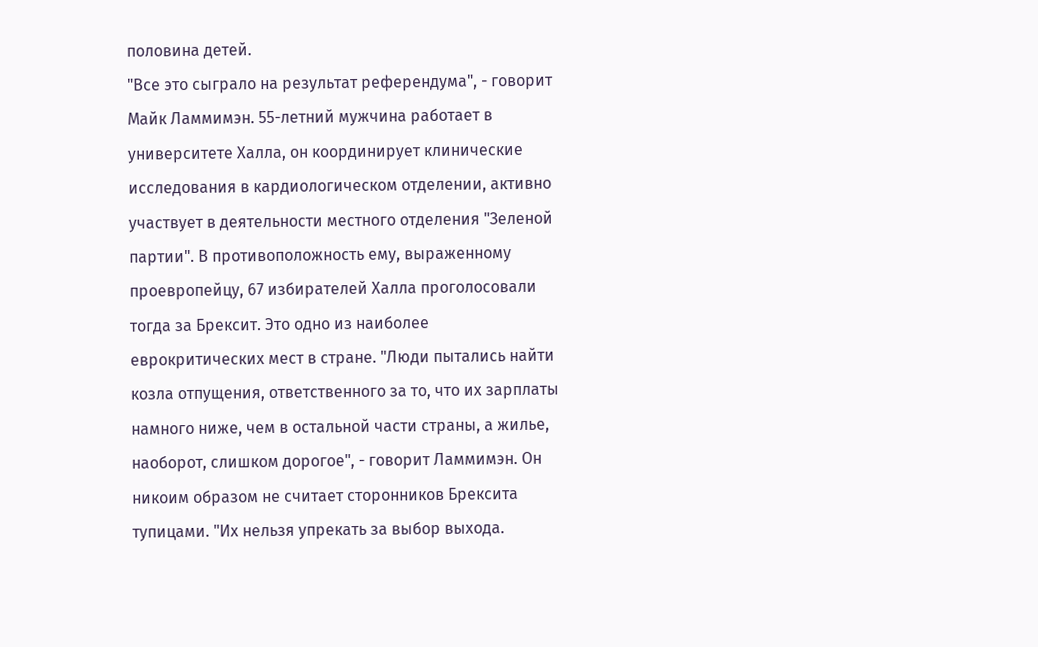половина детей.
"Все это сыграло на результат референдума", - говорит Майк Ламмимэн. 55-летний мужчина работает в университете Халла, он координирует клинические исследования в кардиологическом отделении, активно участвует в деятельности местного отделения "Зеленой партии". В противоположность ему, выраженному проевропейцу, 67 избирателей Халла проголосовали тогда за Брексит. Это одно из наиболее еврокритических мест в стране. "Люди пытались найти козла отпущения, ответственного за то, что их зарплаты намного ниже, чем в остальной части страны, а жилье, наоборот, слишком дорогое", - говорит Ламмимэн. Он никоим образом не считает сторонников Брексита тупицами. "Их нельзя упрекать за выбор выхода.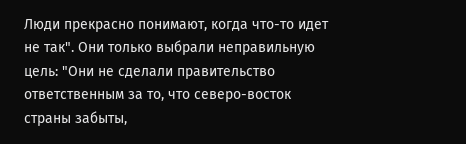Люди прекрасно понимают, когда что-то идет не так". Они только выбрали неправильную цель: "Они не сделали правительство ответственным за то, что северо-восток страны забыты,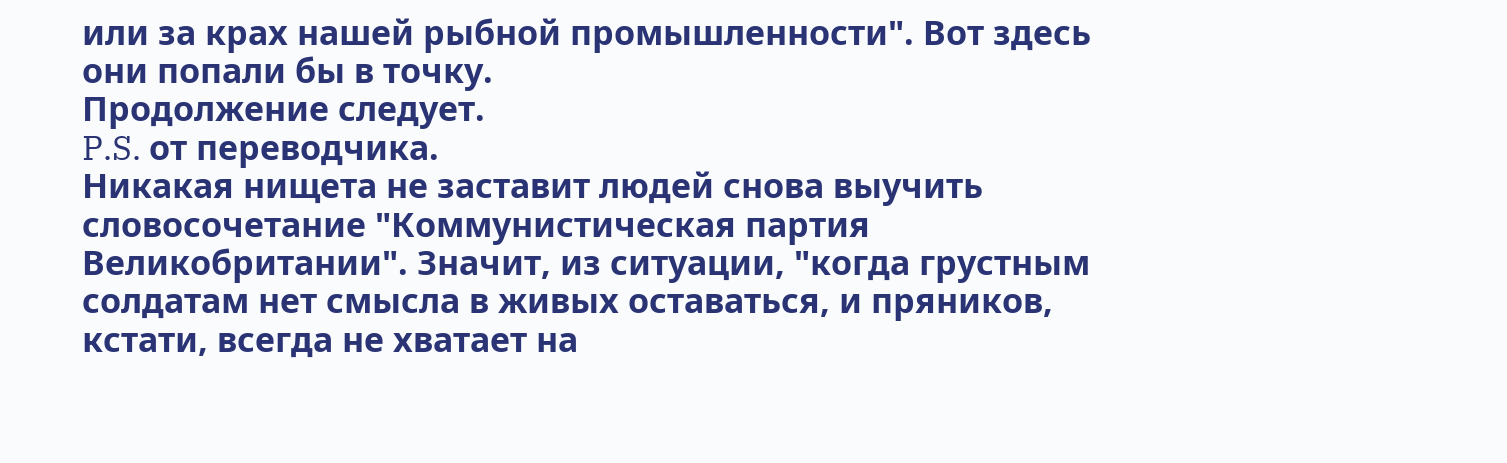или за крах нашей рыбной промышленности". Вот здесь они попали бы в точку.
Продолжение следует.
P.S. от переводчика.
Никакая нищета не заставит людей снова выучить словосочетание "Коммунистическая партия Великобритании". Значит, из ситуации, "когда грустным солдатам нет смысла в живых оставаться, и пряников, кстати, всегда не хватает на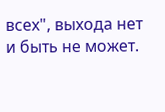всех", выхода нет и быть не может.